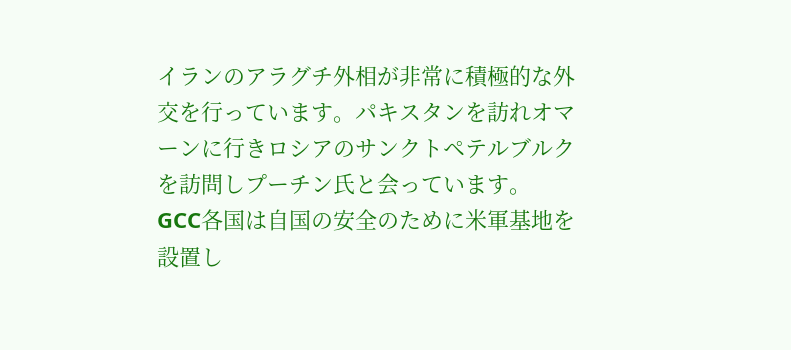イランのアラグチ外相が非常に積極的な外交を行っています。パキスタンを訪れオマーンに行きロシアのサンクトペテルブルクを訪問しプーチン氏と会っています。
GCC各国は自国の安全のために米軍基地を設置し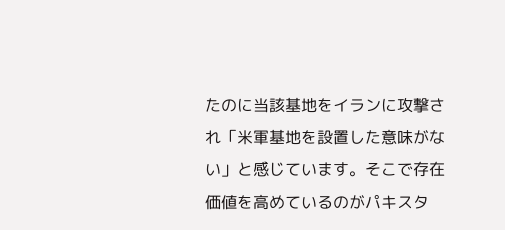たのに当該基地をイランに攻撃され「米軍基地を設置した意味がない」と感じています。そこで存在価値を高めているのがパキスタ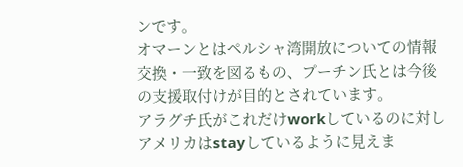ンです。
オマーンとはペルシャ湾開放についての情報交換・一致を図るもの、プーチン氏とは今後の支援取付けが目的とされています。
アラグチ氏がこれだけworkしているのに対しアメリカはstayしているように見えま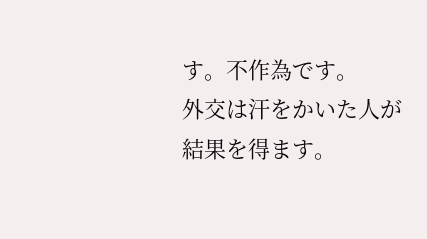す。不作為です。
外交は汗をかいた人が結果を得ます。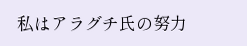私はアラグチ氏の努力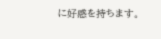に好感を持ちます。